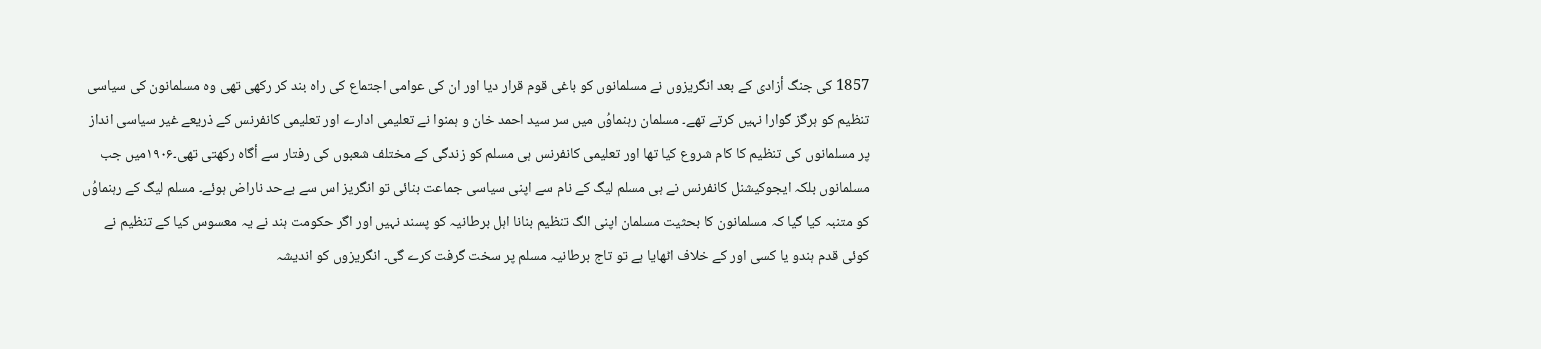1857 کی جنگ أزادی کے بعد انگریزوں نے مسلمانوں کو باغی قوم قرار دیا اور ان کی عوامی اجتماع کی راہ بند کر رکھی تھی وہ مسلمانون کی سیاسی تنظیم کو ہرگز گوارا نہیں کرتے تھے۔ مسلمان رہنماوُں میں سر سید احمد خان و ہمنوا نے تعلیمی ادارے اور تعلیمی کانفرنس کے ذریعے غیر سیاسی انداز پر مسلمانوں کی تنظیم کا کام شروع کیا تھا اور تعلیمی کانفرنس ہی مسلم کو زندگی کے مختلف شعبوں کی رفتار سے أگاہ رکھتی تھی۔۱۹۰۶میں جب مسلمانوں بلکہ ایجوکیشنل کانفرنس نے ہی مسلم لیگ کے نام سے اپنی سیاسی جماعت بنائی تو انگریز اس سے بےحد ناراض ہوئے۔ مسلم لیگ کے رہنماوُں کو متنبہ کیا گیا کہ مسلمانون کا بحثیت مسلمان اپنی الگ تنظیم بنانا اہل برطانیہ کو پسند نہیں اور اگر حکومت ہند نے یہ معسوس کیا کے تنظیم نے کوئی قدم ہندو یا کسی اور کے خلاف اٹھایا ہے تو تاج برطانیہ مسلم پر سخت گرفت کرے گی۔ انگریزوں کو اندیشہ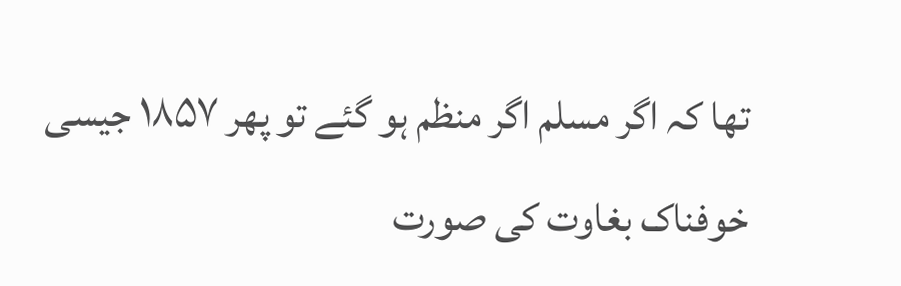تھا کہ اگر مسلم اگر منظم ہو گئے تو پھر ۱۸۵۷ جیسی خوفناک بغاوت کی صورت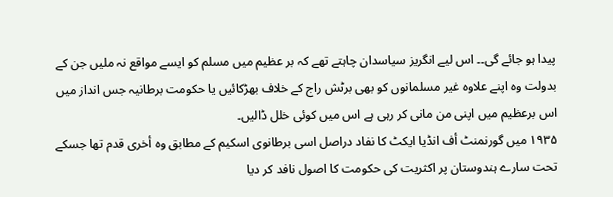پیدا ہو جائے گی۔۔ اس لیے انگریز سیاسدان چاہتے تھے کہ بر عظیم میں مسلم کو ایسے مواقع نہ ملیں جن کے بدولت وہ اپنے علاوہ غیر مسلمانوں کو بھی برٹش راج کے خلاف بھڑکائیں یا حکومت برطانیہ جس انداز میں اس برعظیم میں اپنی من مانی کر رہی ہے اس میں کوئی خلل ڈالیں۔
۱۹۳۵ میں گورنمنٹ أف انڈیا ایکٹ کا نفاد دراصل اسی برطانوی اسکیم کے مطابق وہ أخری قدم تھا جسکے تحت سارے ہندوستان پر اکثریت کی حکومت کا اصول نافد کر دیا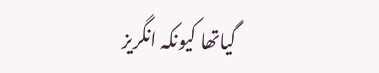گیاتھا کیونکہ انگریز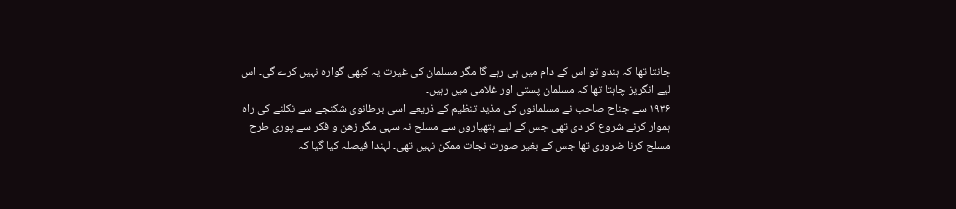جانتا تھا کہ ہندو تو اس کے دام میں ہی رہے گا مگر مسلمان کی غیرت یہ کبھی گوارہ نہیں کرے گی۔ اس لیے انگریز چاہتا تھا کہ مسلمان پستی اور غلامی میں رہیں۔
۱۹۳۶ سے جناح صاحب نے مسلمانوں کی مذید تنظیم کے ذریعے اسی برطانوی شکنجے سے نکلنے کی راہ ہموار کرنے شروع کر دی تھی جس کے لیے ہتھیاروں سے مسلح نہ سہی مگر زھن و فکر سے پوری طرح مسلح کرنا ضروری تھا جس کے بغیر صورت نجات ممکن نہیں تھی۔ لہندا فیصلہ کیا گیا کہ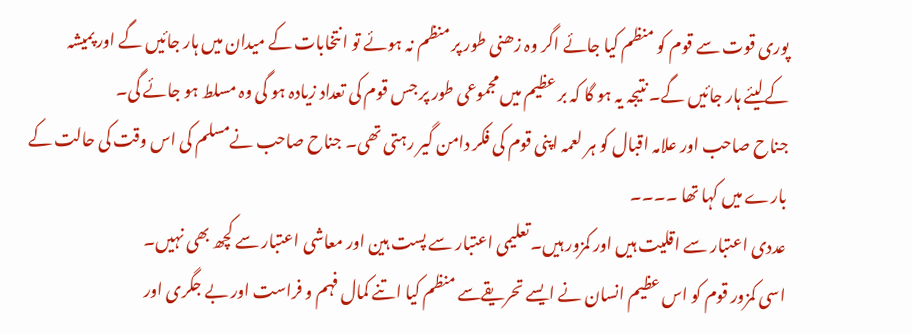پوری قوت سے قوم کو منظم کیا جائے اگر وہ زھنی طور پر منظم نہ ہوئے تو انتخابات کے میدان میں ہار جائیں گے اور پمیشہ کےلیئے ہار جائیں گے۔ نتیجہ یہ ہو گا کہ بر عظیم میں مجموعی طور پر جس قوم کی تعداد زیادہ ہو گی وہ مسلط ہو جائے گی۔
جناح صاحب اور علامہ اقبال کو ہر لعمہ اپنی قوم کی فکر دامن گیر رہتی تھی۔ جناح صاحب نےمسلم کی اس وقت کی حالت کے بارے میں کہا تھا ۔۔۔۔
عددی اعتبار سے اقلیت ہیں اور کمزور ہیں۔ تعلیمی اعتبار سے پست ہین اور معاشی اعتبار سے کچھ بھی نہیں۔
اسی کمزور قوم کو اس عظیم انسان نے ایسے تحریقےسے منظم کیا اتنے کمال فہم و فراست اور بے جگری اور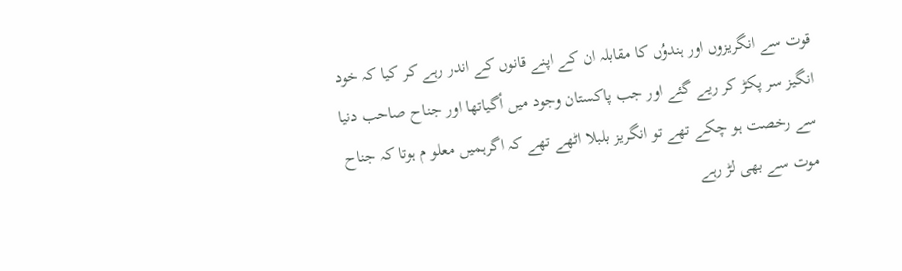قوت سے انگریزوں اور ہندوُں کا مقابلہ ان کے اپنے قانوں کے اندر رہے کر کیا کہ خود انگیز سر پکڑ کر ریے گئے اور جب پاکستان وجود میں أگیاتھا اور جناح صاحب دنیا سے رخصت ہو چکے تھے تو انگریز بلبلا اٹھے تھے کہ اگرہمیں معلو م ہوتا کہ جناح موت سے بھی لڑ رہے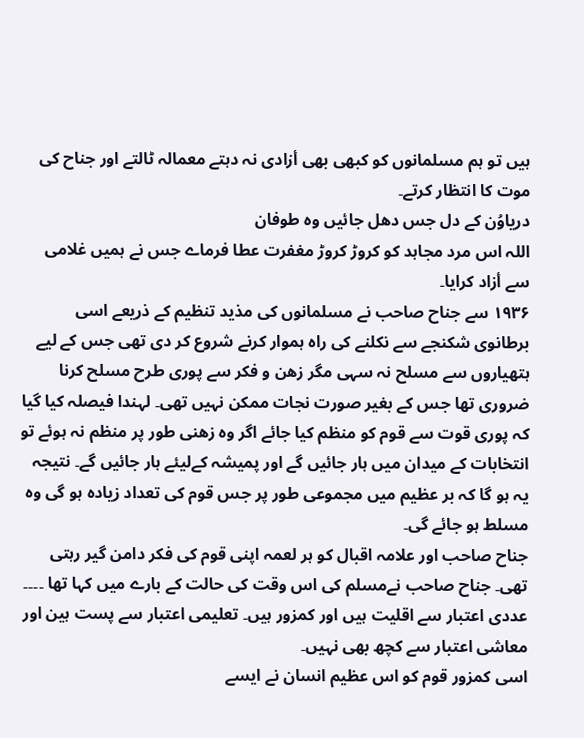ہیں تو ہم مسلمانوں کو کبھی بھی أزادی نہ دہتے معمالہ ٹالتے اور جناح کی موت کا انتظار کرتے۔
دریاوُن کے دل جس دھل جائیں وہ طوفان
اللہ اس مرد مجاہد کو کروڑ کروڑ مغفرت عطا فرماے جس نے ہمیں غلامی سے أزاد کرایا۔
۱۹۳۶ سے جناح صاحب نے مسلمانوں کی مذید تنظیم کے ذریعے اسی برطانوی شکنجے سے نکلنے کی راہ ہموار کرنے شروع کر دی تھی جس کے لیے ہتھیاروں سے مسلح نہ سہی مگر زھن و فکر سے پوری طرح مسلح کرنا ضروری تھا جس کے بغیر صورت نجات ممکن نہیں تھی۔ لہندا فیصلہ کیا گیا کہ پوری قوت سے قوم کو منظم کیا جائے اگر وہ زھنی طور پر منظم نہ ہوئے تو انتخابات کے میدان میں ہار جائیں گے اور پمیشہ کےلیئے ہار جائیں گے۔ نتیجہ یہ ہو گا کہ بر عظیم میں مجموعی طور پر جس قوم کی تعداد زیادہ ہو گی وہ مسلط ہو جائے گی۔
جناح صاحب اور علامہ اقبال کو ہر لعمہ اپنی قوم کی فکر دامن گیر رہتی تھی۔ جناح صاحب نےمسلم کی اس وقت کی حالت کے بارے میں کہا تھا ۔۔۔۔
عددی اعتبار سے اقلیت ہیں اور کمزور ہیں۔ تعلیمی اعتبار سے پست ہین اور معاشی اعتبار سے کچھ بھی نہیں۔
اسی کمزور قوم کو اس عظیم انسان نے ایسے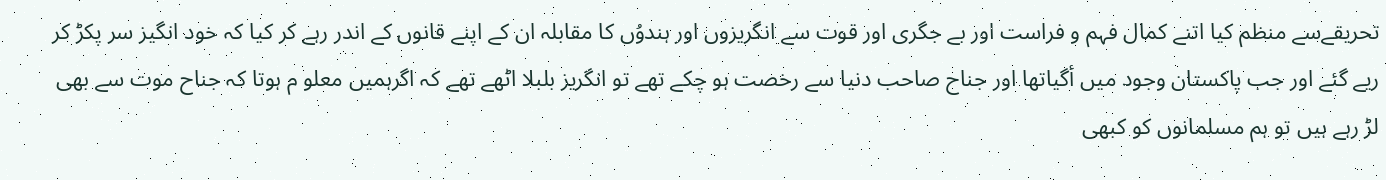تحریقےسے منظم کیا اتنے کمال فہم و فراست اور بے جگری اور قوت سے انگریزوں اور ہندوُں کا مقابلہ ان کے اپنے قانوں کے اندر رہے کر کیا کہ خود انگیز سر پکڑ کر ریے گئے اور جب پاکستان وجود میں أگیاتھا اور جناح صاحب دنیا سے رخصت ہو چکے تھے تو انگریز بلبلا اٹھے تھے کہ اگرہمیں معلو م ہوتا کہ جناح موت سے بھی لڑ رہے ہیں تو ہم مسلمانوں کو کبھی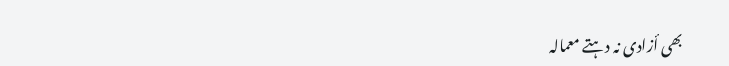بھی أزادی نہ دہتے معمالہ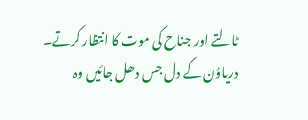ٹالتے اور جناح کی موت کا انتظار کرتے۔
دریاوُن کے دل جس دھل جائیں وہ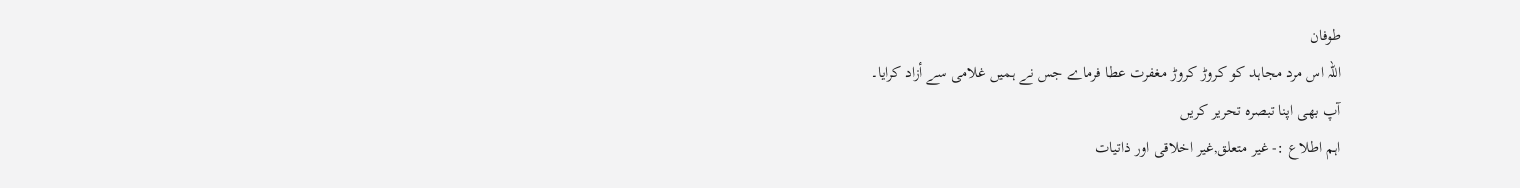طوفان
اللہ اس مرد مجاہد کو کروڑ کروڑ مغفرت عطا فرماے جس نے ہمیں غلامی سے أزاد کرایا۔
آپ بھی اپنا تبصرہ تحریر کریں
اہم اطلاع :- غیر متعلق,غیر اخلاقی اور ذاتیات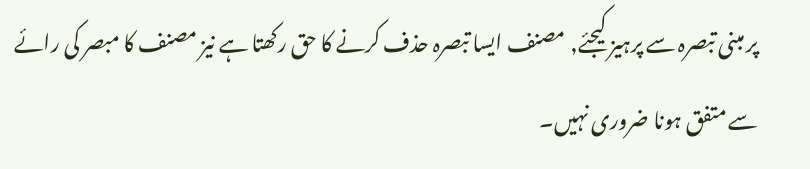پر مبنی تبصرہ سے پرہیز کیجئے, مصنف ایسا تبصرہ حذف کرنے کا حق رکھتا ہے نیز مصنف کا مبصر کی رائے سے متفق ہونا ضروری نہیں۔